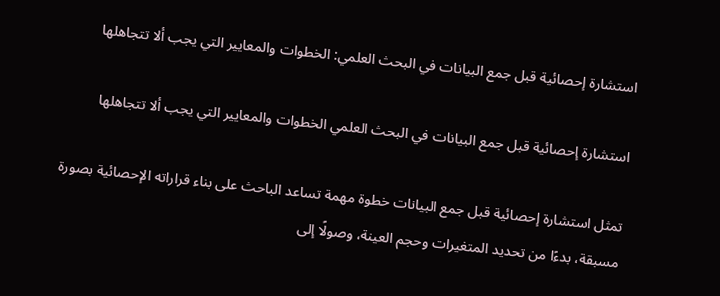استشارة إحصائية قبل جمع البيانات في البحث العلمي: الخطوات والمعايير التي يجب ألا تتجاهلها

استشارة إحصائية قبل جمع البيانات في البحث العلمي الخطوات والمعايير التي يجب ألا تتجاهلها

تمثل استشارة إحصائية قبل جمع البيانات خطوة مهمة تساعد الباحث على بناء قراراته الإحصائية بصورة مسبقة، بدءًا من تحديد المتغيرات وحجم العينة، وصولًا إلى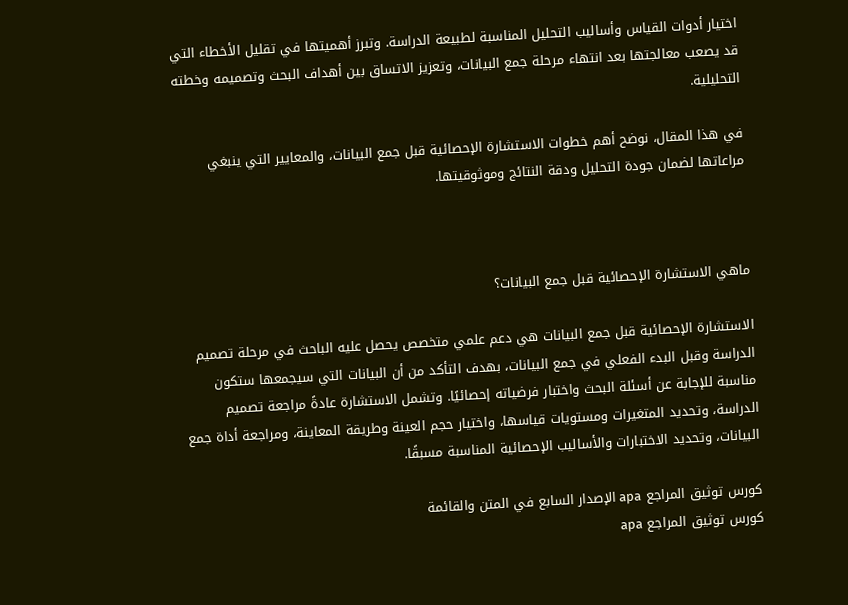اختيار أدوات القياس وأساليب التحليل المناسبة لطبيعة الدراسة. وتبرز أهميتها في تقليل الأخطاء التي قد يصعب معالجتها بعد انتهاء مرحلة جمع البيانات، وتعزيز الاتساق بين أهداف البحث وتصميمه وخطته التحليلية.

في هذا المقال، نوضح أهم خطوات الاستشارة الإحصائية قبل جمع البيانات، والمعايير التي ينبغي مراعاتها لضمان جودة التحليل ودقة النتائج وموثوقيتها.



ماهي الاستشارة الإحصائية قبل جمع البيانات؟

الاستشارة الإحصائية قبل جمع البيانات هي دعم علمي متخصص يحصل عليه الباحث في مرحلة تصميم الدراسة وقبل البدء الفعلي في جمع البيانات، بهدف التأكد من أن البيانات التي سيجمعها ستكون مناسبة للإجابة عن أسئلة البحث واختبار فرضياته إحصائيًا. وتشمل الاستشارة عادةً مراجعة تصميم الدراسة، وتحديد المتغيرات ومستويات قياسها، واختيار حجم العينة وطريقة المعاينة، ومراجعة أداة جمع البيانات، وتحديد الاختبارات والأساليب الإحصائية المناسبة مسبقًا.

كورس توثيق المراجع apa الإصدار السابع في المتن والقائمة
كورس توثيق المراجع apa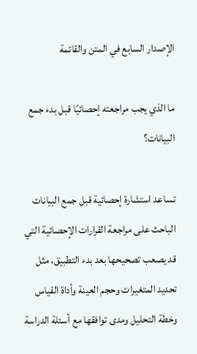الإصدار السابع في المتن والقائمة

ما الذي يجب مراجعته إحصائيًا قبل بدء جمع البيانات؟

تساعد استشارة إحصائية قبل جمع البيانات الباحث على مراجعة القرارات الإحصائية التي قد يصعب تصحيحها بعد بدء التطبيق، مثل تحديد المتغيرات وحجم العينة وأداة القياس وخطة التحليل ومدى توافقها مع أسئلة الدراسة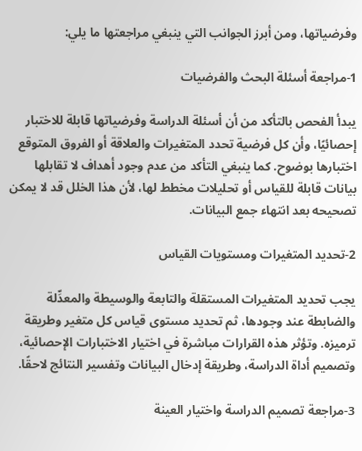وفرضياتها، ومن أبرز الجوانب التي ينبغي مراجعتها ما يلي:

1-مراجعة أسئلة البحث والفرضيات

يبدأ الفحص بالتأكد من أن أسئلة الدراسة وفرضياتها قابلة للاختبار إحصائيًا، وأن كل فرضية تحدد المتغيرات والعلاقة أو الفروق المتوقع اختبارها بوضوح. كما ينبغي التأكد من عدم وجود أهداف لا تقابلها بيانات قابلة للقياس أو تحليلات مخطط لها، لأن هذا الخلل قد لا يمكن تصحيحه بعد انتهاء جمع البيانات.

2-تحديد المتغيرات ومستويات القياس

يجب تحديد المتغيرات المستقلة والتابعة والوسيطة والمعدِّلة والضابطة عند وجودها، ثم تحديد مستوى قياس كل متغير وطريقة ترميزه. وتؤثر هذه القرارات مباشرة في اختيار الاختبارات الإحصائية، وتصميم أداة الدراسة، وطريقة إدخال البيانات وتفسير النتائج لاحقًا.

3-مراجعة تصميم الدراسة واختيار العينة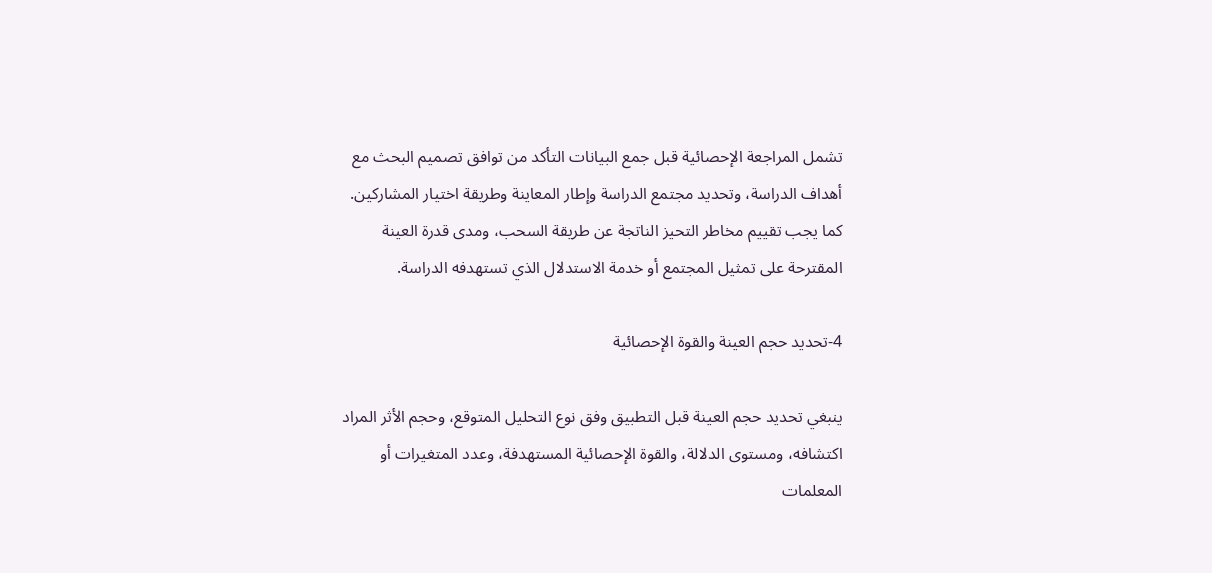تشمل المراجعة الإحصائية قبل جمع البيانات التأكد من توافق تصميم البحث مع أهداف الدراسة، وتحديد مجتمع الدراسة وإطار المعاينة وطريقة اختيار المشاركين. كما يجب تقييم مخاطر التحيز الناتجة عن طريقة السحب، ومدى قدرة العينة المقترحة على تمثيل المجتمع أو خدمة الاستدلال الذي تستهدفه الدراسة.

4-تحديد حجم العينة والقوة الإحصائية

ينبغي تحديد حجم العينة قبل التطبيق وفق نوع التحليل المتوقع، وحجم الأثر المراد اكتشافه، ومستوى الدلالة، والقوة الإحصائية المستهدفة، وعدد المتغيرات أو المعلمات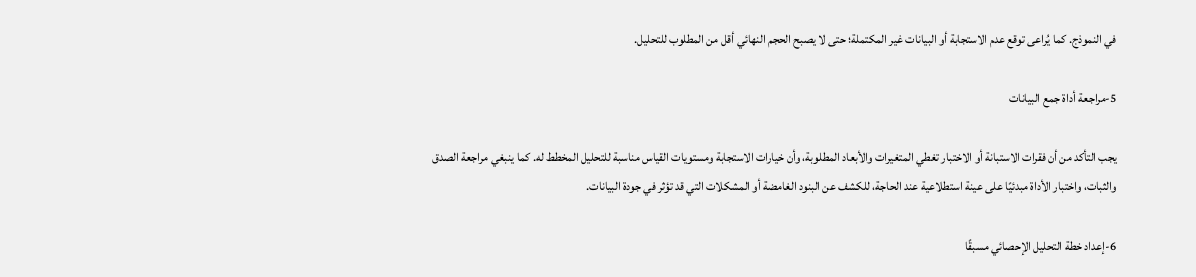في النموذج. كما يُراعى توقع عدم الاستجابة أو البيانات غير المكتملة؛ حتى لا يصبح الحجم النهائي أقل من المطلوب للتحليل.

5-مراجعة أداة جمع البيانات

يجب التأكد من أن فقرات الاستبانة أو الاختبار تغطي المتغيرات والأبعاد المطلوبة، وأن خيارات الاستجابة ومستويات القياس مناسبة للتحليل المخطط له. كما ينبغي مراجعة الصدق والثبات، واختبار الأداة مبدئيًا على عينة استطلاعية عند الحاجة، للكشف عن البنود الغامضة أو المشكلات التي قد تؤثر في جودة البيانات.

6-إعداد خطة التحليل الإحصائي مسبقًا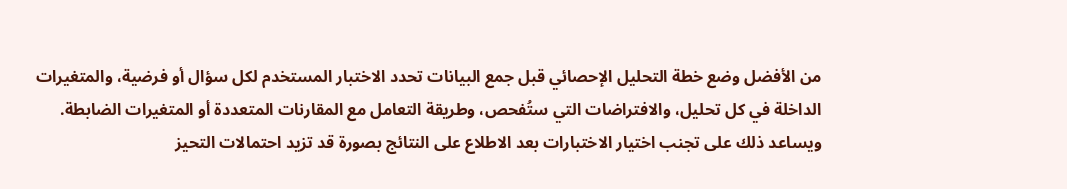من الأفضل وضع خطة التحليل الإحصائي قبل جمع البيانات تحدد الاختبار المستخدم لكل سؤال أو فرضية، والمتغيرات الداخلة في كل تحليل، والافتراضات التي ستُفحص، وطريقة التعامل مع المقارنات المتعددة أو المتغيرات الضابطة. ويساعد ذلك على تجنب اختيار الاختبارات بعد الاطلاع على النتائج بصورة قد تزيد احتمالات التحيز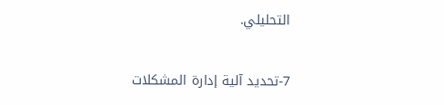التحليلي.

7-تحديد آلية إدارة المشكلات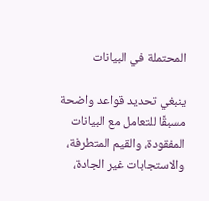المحتملة في البيانات

ينبغي تحديد قواعد واضحة مسبقًا للتعامل مع البيانات المفقودة، والقيم المتطرفة، والاستجابات غير الجادة،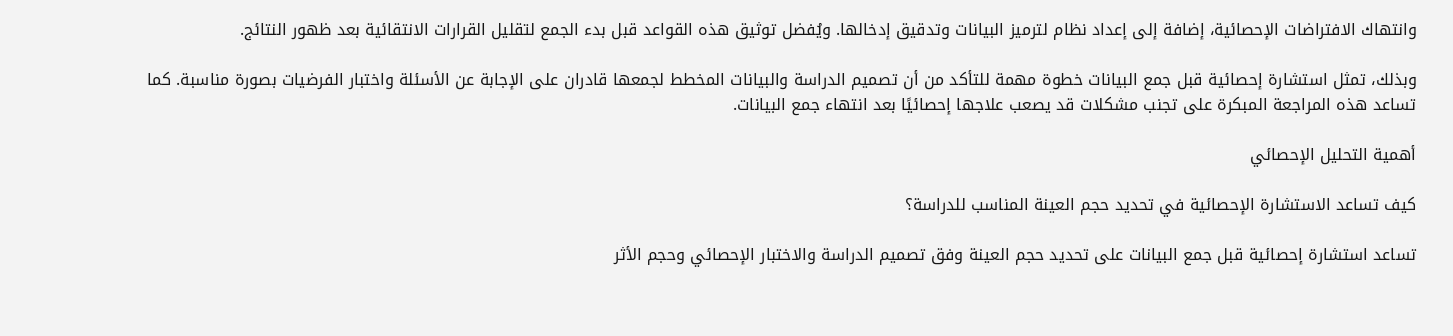وانتهاك الافتراضات الإحصائية، إضافة إلى إعداد نظام لترميز البيانات وتدقيق إدخالها. ويُفضل توثيق هذه القواعد قبل بدء الجمع لتقليل القرارات الانتقائية بعد ظهور النتائج.

وبذلك، تمثل استشارة إحصائية قبل جمع البيانات خطوة مهمة للتأكد من أن تصميم الدراسة والبيانات المخطط لجمعها قادران على الإجابة عن الأسئلة واختبار الفرضيات بصورة مناسبة. كما تساعد هذه المراجعة المبكرة على تجنب مشكلات قد يصعب علاجها إحصائيًا بعد انتهاء جمع البيانات.

أهمية التحليل الإحصائي

كيف تساعد الاستشارة الإحصائية في تحديد حجم العينة المناسب للدراسة؟

تساعد استشارة إحصائية قبل جمع البيانات على تحديد حجم العينة وفق تصميم الدراسة والاختبار الإحصائي وحجم الأثر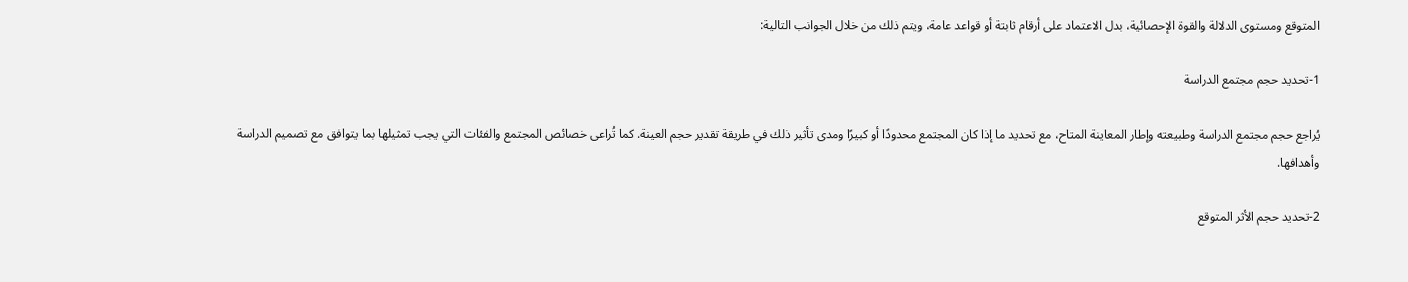المتوقع ومستوى الدلالة والقوة الإحصائية، بدل الاعتماد على أرقام ثابتة أو قواعد عامة، ويتم ذلك من خلال الجوانب التالية:

1-تحديد حجم مجتمع الدراسة

يُراجع حجم مجتمع الدراسة وطبيعته وإطار المعاينة المتاح، مع تحديد ما إذا كان المجتمع محدودًا أو كبيرًا ومدى تأثير ذلك في طريقة تقدير حجم العينة. كما تُراعى خصائص المجتمع والفئات التي يجب تمثيلها بما يتوافق مع تصميم الدراسة وأهدافها.

2-تحديد حجم الأثر المتوقع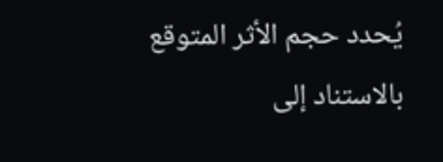يُحدد حجم الأثر المتوقع بالاستناد إلى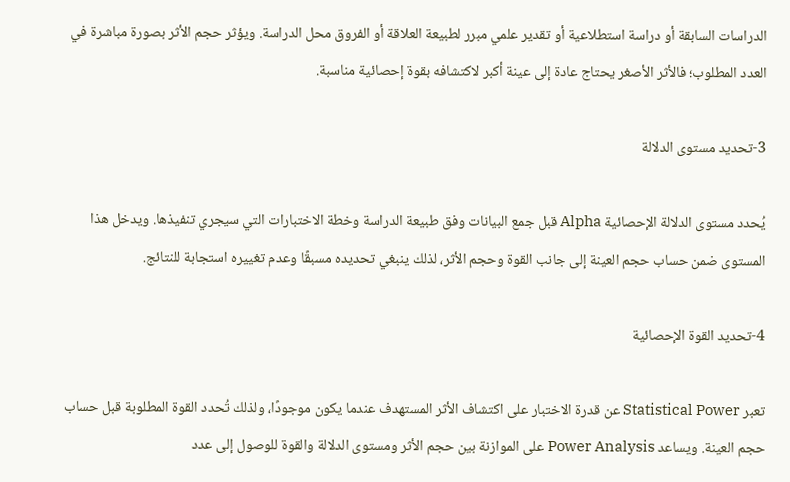الدراسات السابقة أو دراسة استطلاعية أو تقدير علمي مبرر لطبيعة العلاقة أو الفروق محل الدراسة. ويؤثر حجم الأثر بصورة مباشرة في العدد المطلوب؛ فالأثر الأصغر يحتاج عادة إلى عينة أكبر لاكتشافه بقوة إحصائية مناسبة.

3-تحديد مستوى الدلالة

يُحدد مستوى الدلالة الإحصائية Alpha قبل جمع البيانات وفق طبيعة الدراسة وخطة الاختبارات التي سيجري تنفيذها. ويدخل هذا المستوى ضمن حساب حجم العينة إلى جانب القوة وحجم الأثر، لذلك ينبغي تحديده مسبقًا وعدم تغييره استجابة للنتائج.

4-تحديد القوة الإحصائية

تعبر Statistical Power عن قدرة الاختبار على اكتشاف الأثر المستهدف عندما يكون موجودًا، ولذلك تُحدد القوة المطلوبة قبل حساب حجم العينة. ويساعد Power Analysis على الموازنة بين حجم الأثر ومستوى الدلالة والقوة للوصول إلى عدد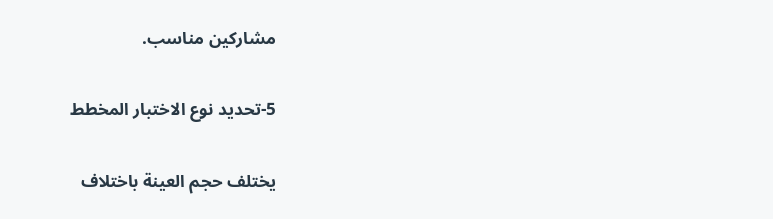مشاركين مناسب.

5-تحديد نوع الاختبار المخطط

يختلف حجم العينة باختلاف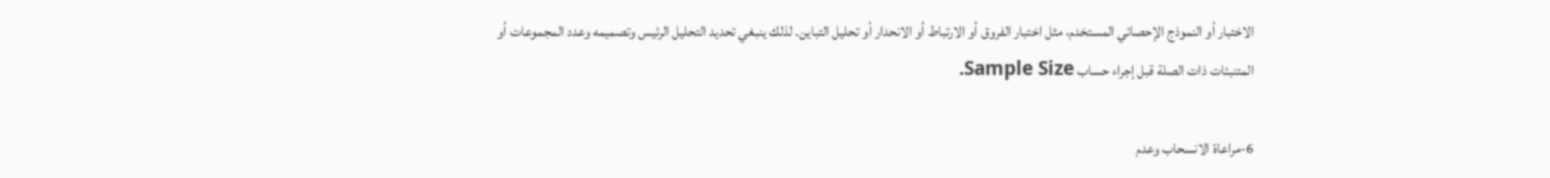الاختبار أو النموذج الإحصائي المستخدم، مثل اختبار الفروق أو الارتباط أو الانحدار أو تحليل التباين. لذلك ينبغي تحديد التحليل الرئيس وتصميمه وعدد المجموعات أو المتنبئات ذات الصلة قبل إجراء حساب Sample Size.

6-مراعاة الانسحاب وعدم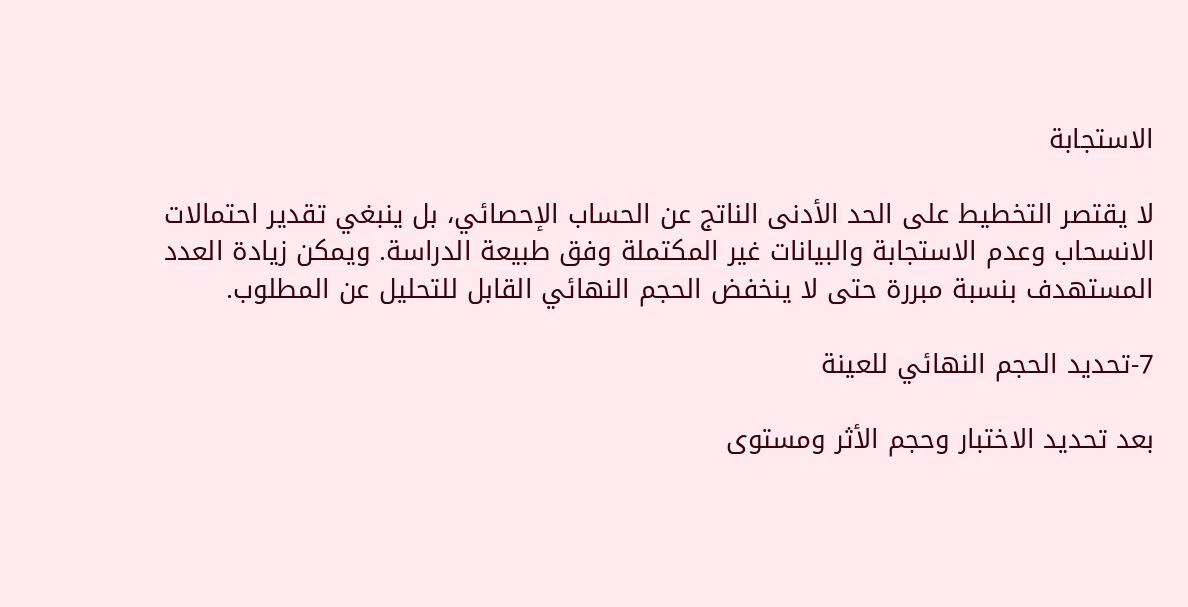الاستجابة

لا يقتصر التخطيط على الحد الأدنى الناتج عن الحساب الإحصائي، بل ينبغي تقدير احتمالات الانسحاب وعدم الاستجابة والبيانات غير المكتملة وفق طبيعة الدراسة. ويمكن زيادة العدد المستهدف بنسبة مبررة حتى لا ينخفض الحجم النهائي القابل للتحليل عن المطلوب.

7-تحديد الحجم النهائي للعينة

بعد تحديد الاختبار وحجم الأثر ومستوى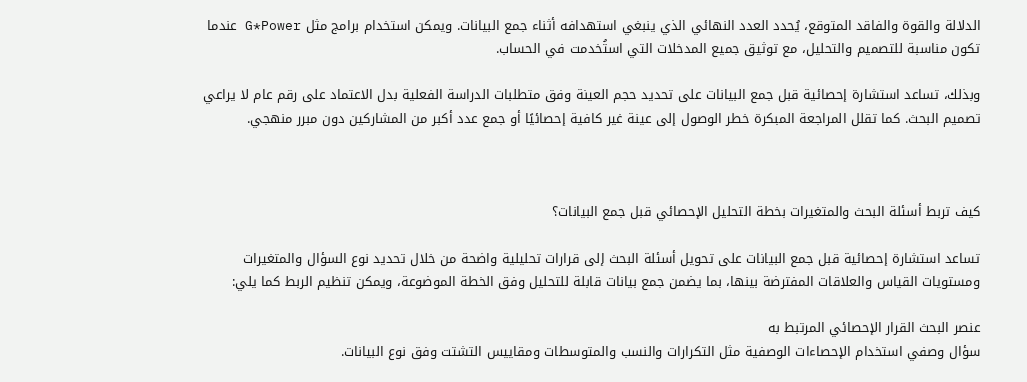الدلالة والقوة والفاقد المتوقع، يُحدد العدد النهائي الذي ينبغي استهدافه أثناء جمع البيانات. ويمكن استخدام برامج مثل G*Power عندما تكون مناسبة للتصميم والتحليل، مع توثيق جميع المدخلات التي استُخدمت في الحساب.

وبذلك، تساعد استشارة إحصائية قبل جمع البيانات على تحديد حجم العينة وفق متطلبات الدراسة الفعلية بدل الاعتماد على رقم عام لا يراعي تصميم البحث. كما تقلل المراجعة المبكرة خطر الوصول إلى عينة غير كافية إحصائيًا أو جمع عدد أكبر من المشاركين دون مبرر منهجي.



كيف تربط أسئلة البحث والمتغيرات بخطة التحليل الإحصائي قبل جمع البيانات؟

تساعد استشارة إحصائية قبل جمع البيانات على تحويل أسئلة البحث إلى قرارات تحليلية واضحة من خلال تحديد نوع السؤال والمتغيرات ومستويات القياس والعلاقات المفترضة بينها، بما يضمن جمع بيانات قابلة للتحليل وفق الخطة الموضوعة، ويمكن تنظيم الربط كما يلي:

عنصر البحث القرار الإحصائي المرتبط به
سؤال وصفي استخدام الإحصاءات الوصفية مثل التكرارات والنسب والمتوسطات ومقاييس التشتت وفق نوع البيانات.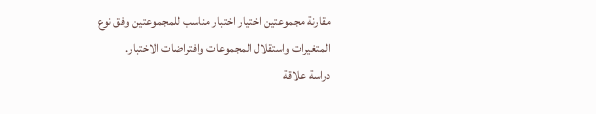مقارنة مجموعتين اختيار اختبار مناسب للمجموعتين وفق نوع المتغيرات واستقلال المجموعات وافتراضات الاختبار.
دراسة علاقة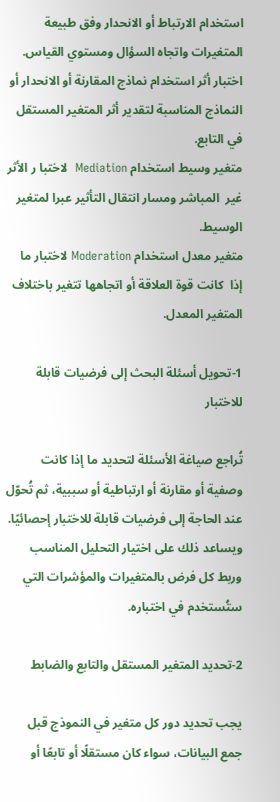استخدام الارتباط أو الانحدار وفق طبيعة المتغيرات واتجاه السؤال ومستوي القياس.
اختبار أثر استخدام نماذج المقارنة أو الانحدار أو النماذج المناسبة لتقدير أثر المتغير المستقل في التابع.
متغير وسيط استخدام Mediation  لاختبا ر الأثر  غير  المباشر ومسار انتقال التأثير عبرا لمتغير الوسيط.
متغير معدل استخدام Moderation لاختبار ما إذا  كانت قوة العلاقة أو اتجاهها تتغير باختلاف المتغير المعدل.

1-تحويل أسئلة البحث إلى فرضيات قابلة للاختبار

تُراجع صياغة الأسئلة لتحديد ما إذا كانت وصفية أو مقارنة أو ارتباطية أو سببية، ثم تُحوّل عند الحاجة إلى فرضيات قابلة للاختبار إحصائيًا. ويساعد ذلك على اختيار التحليل المناسب وربط كل فرض بالمتغيرات والمؤشرات التي ستُستخدم في اختباره.

2-تحديد المتغير المستقل والتابع والضابط

يجب تحديد دور كل متغير في النموذج قبل جمع البيانات، سواء كان مستقلًا أو تابعًا أو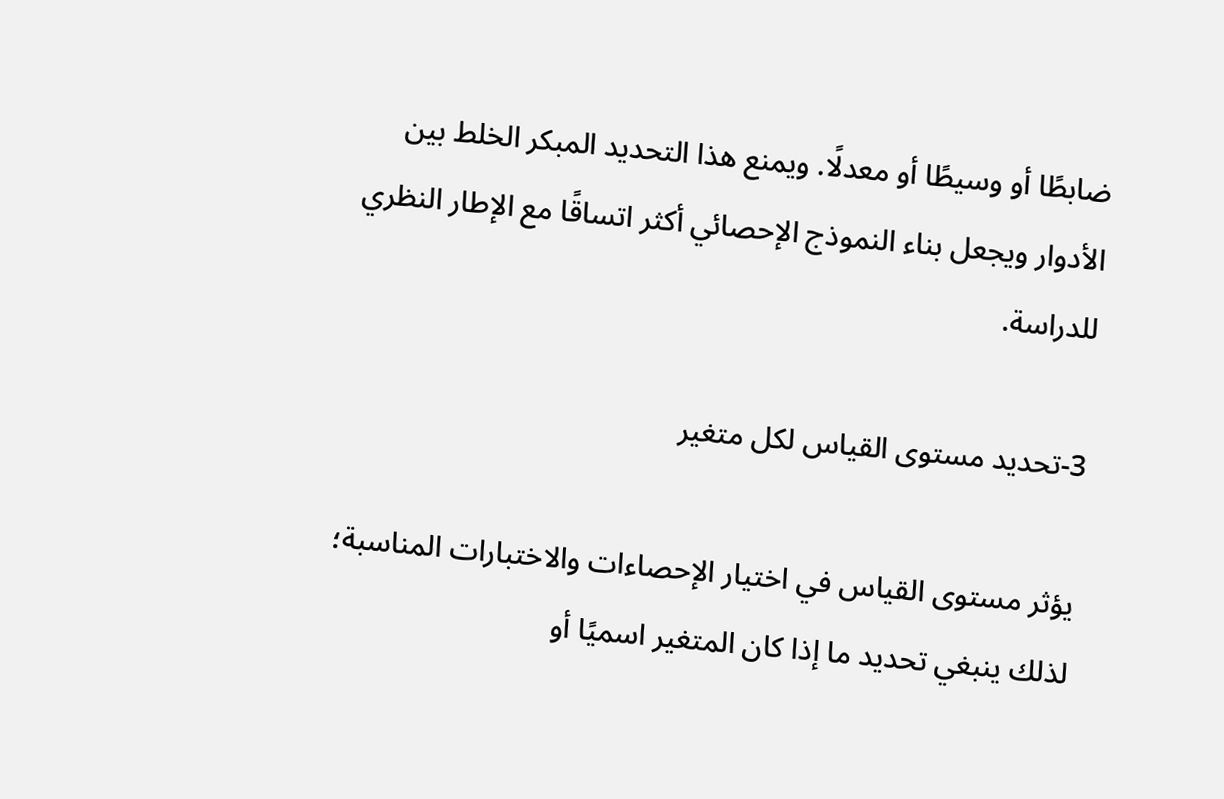ضابطًا أو وسيطًا أو معدلًا. ويمنع هذا التحديد المبكر الخلط بين الأدوار ويجعل بناء النموذج الإحصائي أكثر اتساقًا مع الإطار النظري للدراسة.

3-تحديد مستوى القياس لكل متغير

يؤثر مستوى القياس في اختيار الإحصاءات والاختبارات المناسبة؛ لذلك ينبغي تحديد ما إذا كان المتغير اسميًا أو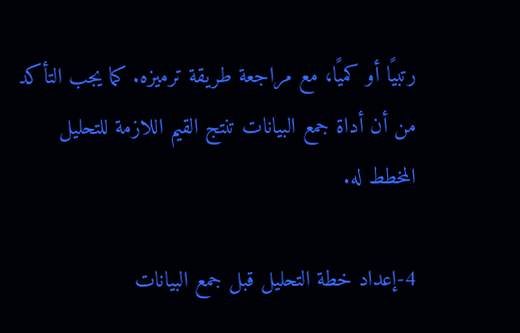رتبيًا أو كميًا، مع مراجعة طريقة ترميزه. كما يجب التأكد من أن أداة جمع البيانات تنتج القيم اللازمة للتحليل المخطط له.

4-إعداد خطة التحليل قبل جمع البيانات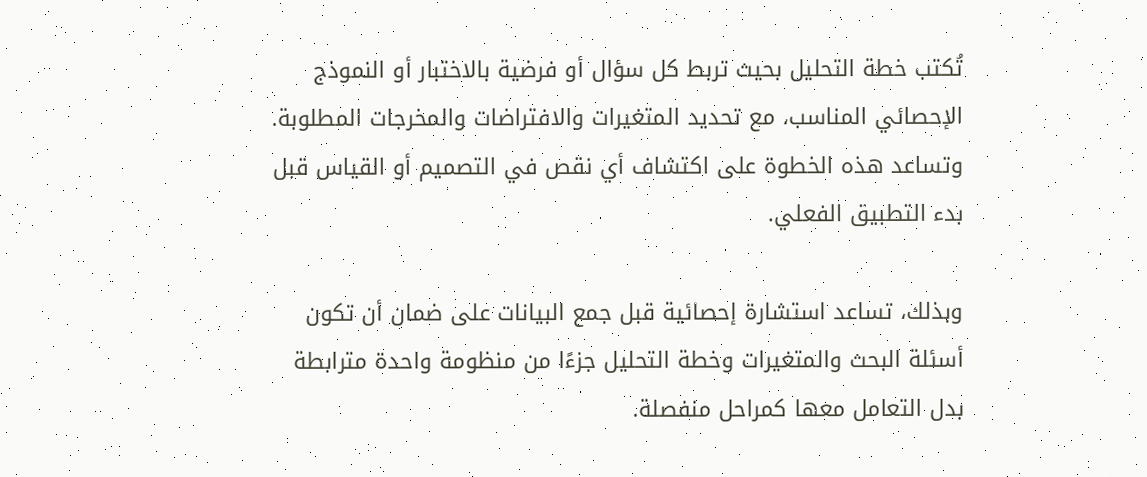تُكتب خطة التحليل بحيث تربط كل سؤال أو فرضية بالاختبار أو النموذج الإحصائي المناسب، مع تحديد المتغيرات والافتراضات والمخرجات المطلوبة. وتساعد هذه الخطوة على اكتشاف أي نقص في التصميم أو القياس قبل بدء التطبيق الفعلي.

وبذلك، تساعد استشارة إحصائية قبل جمع البيانات على ضمان أن تكون أسئلة البحث والمتغيرات وخطة التحليل جزءًا من منظومة واحدة مترابطة بدل التعامل معها كمراحل منفصلة.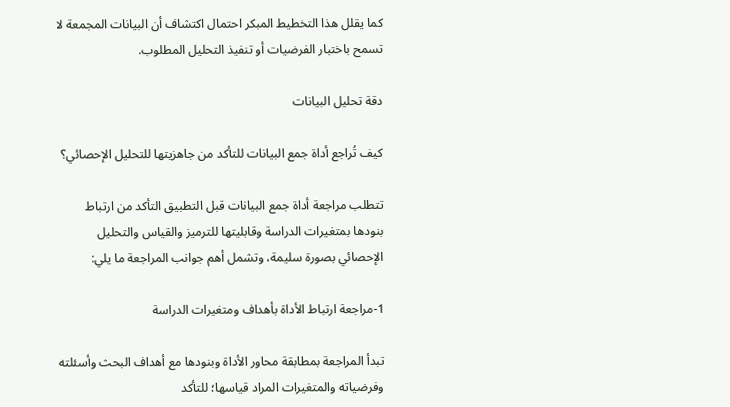كما يقلل هذا التخطيط المبكر احتمال اكتشاف أن البيانات المجمعة لا تسمح باختبار الفرضيات أو تنفيذ التحليل المطلوب.

دقة تحليل البيانات

كيف تُراجع أداة جمع البيانات للتأكد من جاهزيتها للتحليل الإحصائي؟

تتطلب مراجعة أداة جمع البيانات قبل التطبيق التأكد من ارتباط بنودها بمتغيرات الدراسة وقابليتها للترميز والقياس والتحليل الإحصائي بصورة سليمة، وتشمل أهم جوانب المراجعة ما يلي:

1-مراجعة ارتباط الأداة بأهداف ومتغيرات الدراسة

تبدأ المراجعة بمطابقة محاور الأداة وبنودها مع أهداف البحث وأسئلته وفرضياته والمتغيرات المراد قياسها؛ للتأكد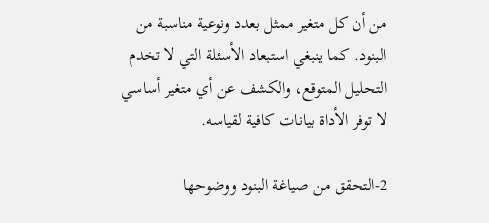من أن كل متغير ممثل بعدد ونوعية مناسبة من البنود. كما ينبغي استبعاد الأسئلة التي لا تخدم التحليل المتوقع، والكشف عن أي متغير أساسي لا توفر الأداة بيانات كافية لقياسه.

2-التحقق من صياغة البنود ووضوحها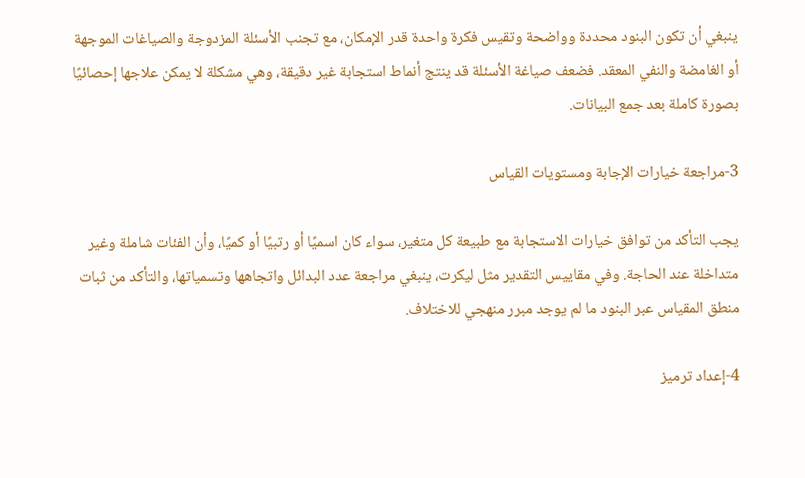ينبغي أن تكون البنود محددة وواضحة وتقيس فكرة واحدة قدر الإمكان، مع تجنب الأسئلة المزدوجة والصياغات الموجهة أو الغامضة والنفي المعقد. فضعف صياغة الأسئلة قد ينتج أنماط استجابة غير دقيقة، وهي مشكلة لا يمكن علاجها إحصائيًا بصورة كاملة بعد جمع البيانات.

3-مراجعة خيارات الإجابة ومستويات القياس

يجب التأكد من توافق خيارات الاستجابة مع طبيعة كل متغير، سواء كان اسميًا أو رتبيًا أو كميًا، وأن الفئات شاملة وغير متداخلة عند الحاجة. وفي مقاييس التقدير مثل ليكرت، ينبغي مراجعة عدد البدائل واتجاهها وتسمياتها، والتأكد من ثبات منطق المقياس عبر البنود ما لم يوجد مبرر منهجي للاختلاف.

4-إعداد ترميز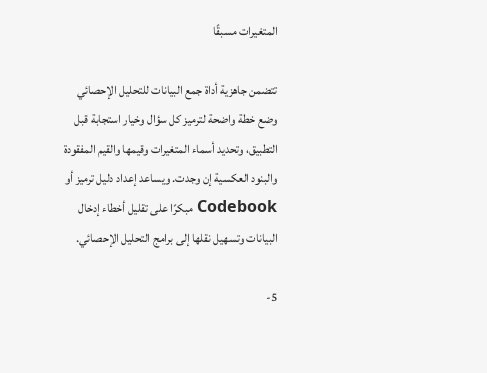المتغيرات مسبقًا

تتضمن جاهزية أداة جمع البيانات للتحليل الإحصائي وضع خطة واضحة لترميز كل سؤال وخيار استجابة قبل التطبيق، وتحديد أسماء المتغيرات وقيمها والقيم المفقودة والبنود العكسية إن وجدت. ويساعد إعداد دليل ترميز أو Codebook مبكرًا على تقليل أخطاء إدخال البيانات وتسهيل نقلها إلى برامج التحليل الإحصائي.

5-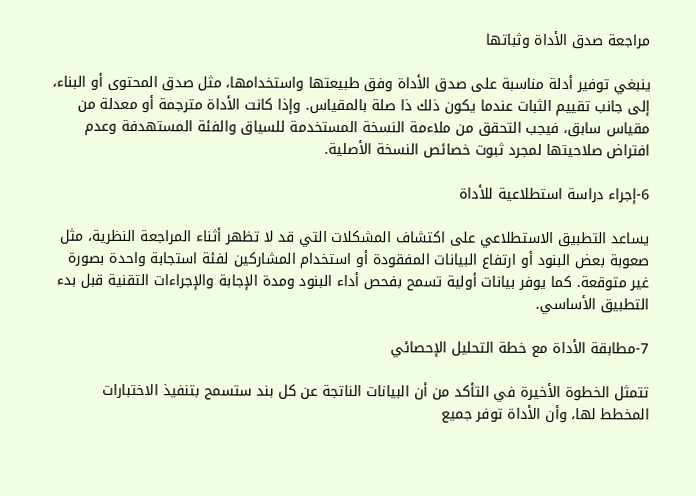مراجعة صدق الأداة وثباتها

ينبغي توفير أدلة مناسبة على صدق الأداة وفق طبيعتها واستخدامها، مثل صدق المحتوى أو البناء، إلى جانب تقييم الثبات عندما يكون ذلك ذا صلة بالمقياس. وإذا كانت الأداة مترجمة أو معدلة من مقياس سابق، فيجب التحقق من ملاءمة النسخة المستخدمة للسياق والفئة المستهدفة وعدم افتراض صلاحيتها لمجرد ثبوت خصائص النسخة الأصلية.

6-إجراء دراسة استطلاعية للأداة

يساعد التطبيق الاستطلاعي على اكتشاف المشكلات التي قد لا تظهر أثناء المراجعة النظرية، مثل صعوبة بعض البنود أو ارتفاع البيانات المفقودة أو استخدام المشاركين لفئة استجابة واحدة بصورة غير متوقعة. كما يوفر بيانات أولية تسمح بفحص أداء البنود ومدة الإجابة والإجراءات التقنية قبل بدء التطبيق الأساسي.

7-مطابقة الأداة مع خطة التحليل الإحصائي

تتمثل الخطوة الأخيرة في التأكد من أن البيانات الناتجة عن كل بند ستسمح بتنفيذ الاختبارات المخطط لها، وأن الأداة توفر جميع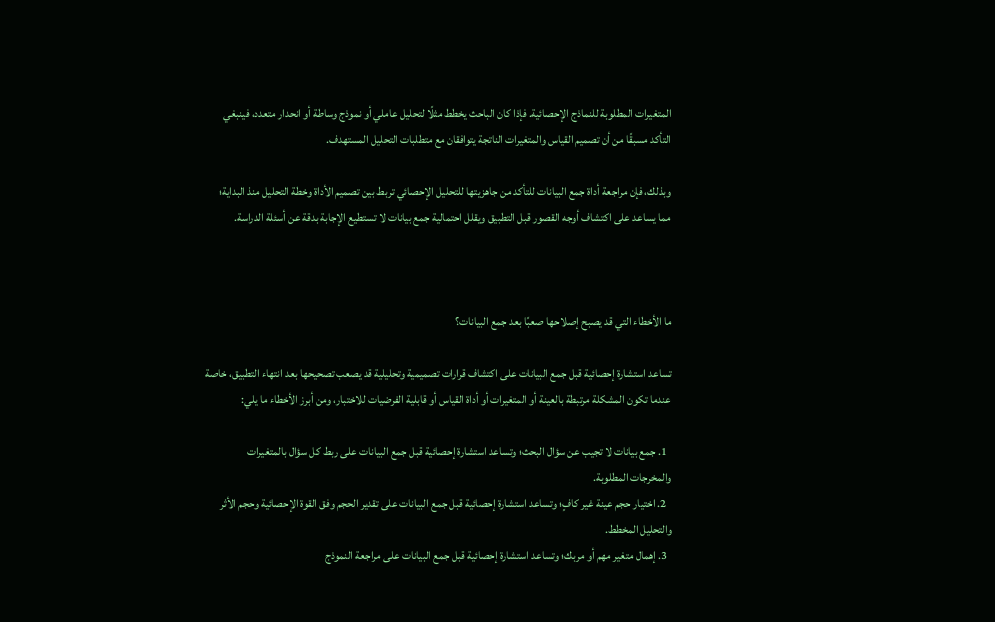المتغيرات المطلوبة للنماذج الإحصائية. فإذا كان الباحث يخطط مثلًا لتحليل عاملي أو نموذج وساطة أو انحدار متعدد، فينبغي التأكد مسبقًا من أن تصميم القياس والمتغيرات الناتجة يتوافقان مع متطلبات التحليل المستهدف.

وبذلك، فإن مراجعة أداة جمع البيانات للتأكد من جاهزيتها للتحليل الإحصائي تربط بين تصميم الأداة وخطة التحليل منذ البداية؛ مما يساعد على اكتشاف أوجه القصور قبل التطبيق ويقلل احتمالية جمع بيانات لا تستطيع الإجابة بدقة عن أسئلة الدراسة.



ما الأخطاء التي قد يصبح إصلاحها صعبًا بعد جمع البيانات؟

تساعد استشارة إحصائية قبل جمع البيانات على اكتشاف قرارات تصميمية وتحليلية قد يصعب تصحيحها بعد انتهاء التطبيق، خاصة عندما تكون المشكلة مرتبطة بالعينة أو المتغيرات أو أداة القياس أو قابلية الفرضيات للاختبار، ومن أبرز الأخطاء ما يلي:

  1. جمع بيانات لا تجيب عن سؤال البحث؛ وتساعد استشارة إحصائية قبل جمع البيانات على ربط كل سؤال بالمتغيرات والمخرجات المطلوبة.
  2. اختيار حجم عينة غير كافٍ؛ وتساعد استشارة إحصائية قبل جمع البيانات على تقدير الحجم وفق القوة الإحصائية وحجم الأثر والتحليل المخطط.
  3. إهمال متغير مهم أو مربك؛ وتساعد استشارة إحصائية قبل جمع البيانات على مراجعة النموذج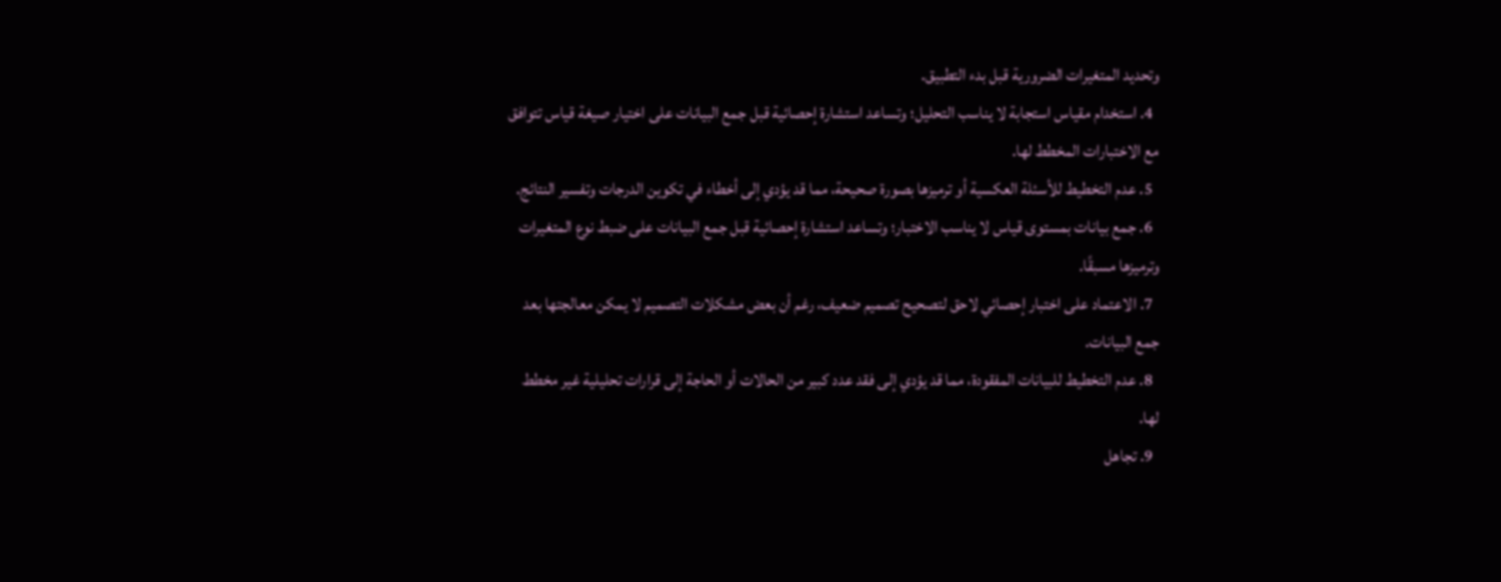وتحديد المتغيرات الضرورية قبل بدء التطبيق.
  4. استخدام مقياس استجابة لا يناسب التحليل؛ وتساعد استشارة إحصائية قبل جمع البيانات على اختيار صيغة قياس تتوافق مع الاختبارات المخطط لها.
  5. عدم التخطيط للأسئلة العكسية أو ترميزها بصورة صحيحة، مما قد يؤدي إلى أخطاء في تكوين الدرجات وتفسير النتائج.
  6. جمع بيانات بمستوى قياس لا يناسب الاختبار؛ وتساعد استشارة إحصائية قبل جمع البيانات على ضبط نوع المتغيرات وترميزها مسبقًا.
  7. الاعتماد على اختبار إحصائي لاحق لتصحيح تصميم ضعيف، رغم أن بعض مشكلات التصميم لا يمكن معالجتها بعد جمع البيانات.
  8. عدم التخطيط للبيانات المفقودة، مما قد يؤدي إلى فقد عدد كبير من الحالات أو الحاجة إلى قرارات تحليلية غير مخطط لها.
  9. تجاهل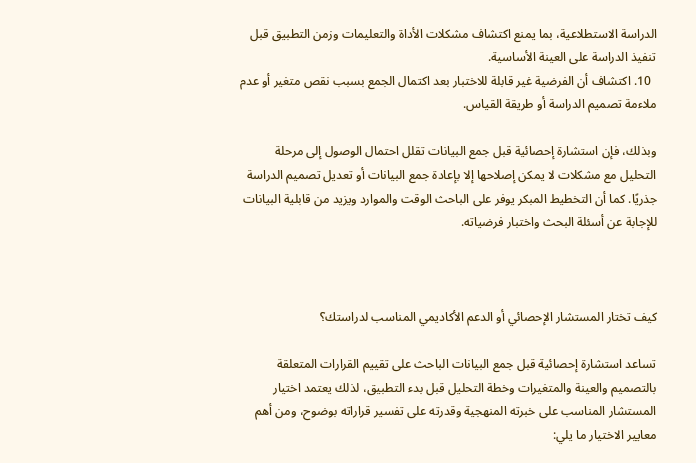الدراسة الاستطلاعية، بما يمنع اكتشاف مشكلات الأداة والتعليمات وزمن التطبيق قبل تنفيذ الدراسة على العينة الأساسية.
  10. اكتشاف أن الفرضية غير قابلة للاختبار بعد اكتمال الجمع بسبب نقص متغير أو عدم ملاءمة تصميم الدراسة أو طريقة القياس.

وبذلك، فإن استشارة إحصائية قبل جمع البيانات تقلل احتمال الوصول إلى مرحلة التحليل مع مشكلات لا يمكن إصلاحها إلا بإعادة جمع البيانات أو تعديل تصميم الدراسة جذريًا. كما أن التخطيط المبكر يوفر على الباحث الوقت والموارد ويزيد من قابلية البيانات للإجابة عن أسئلة البحث واختبار فرضياته.



كيف تختار المستشار الإحصائي أو الدعم الأكاديمي المناسب لدراستك؟

تساعد استشارة إحصائية قبل جمع البيانات الباحث على تقييم القرارات المتعلقة بالتصميم والعينة والمتغيرات وخطة التحليل قبل بدء التطبيق، لذلك يعتمد اختيار المستشار المناسب على خبرته المنهجية وقدرته على تفسير قراراته بوضوح، ومن أهم معايير الاختيار ما يلي: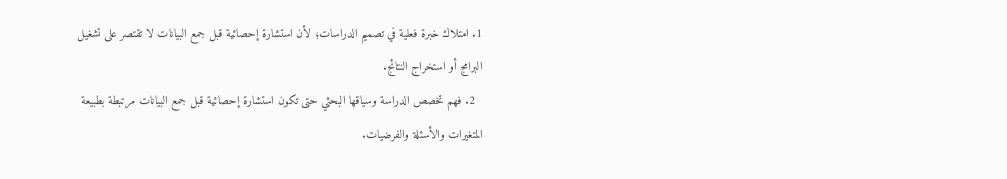1. امتلاك خبرة فعلية في تصميم الدراسات؛ لأن استشارة إحصائية قبل جمع البيانات لا تقتصر على تشغيل البرامج أو استخراج النتائج.
  2. فهم تخصص الدراسة وسياقها البحثي حتى تكون استشارة إحصائية قبل جمع البيانات مرتبطة بطبيعة المتغيرات والأسئلة والفرضيات.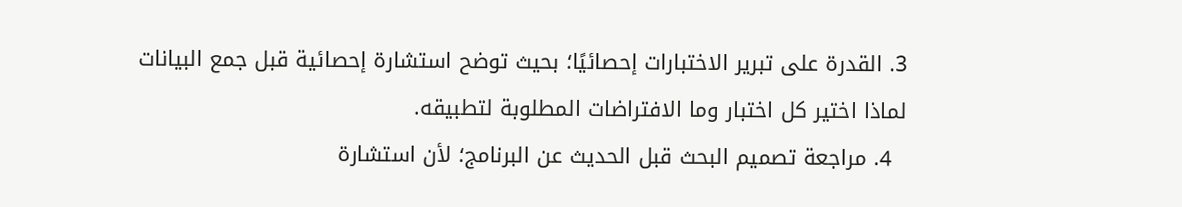3. القدرة على تبرير الاختبارات إحصائيًا؛ بحيث توضح استشارة إحصائية قبل جمع البيانات لماذا اختير كل اختبار وما الافتراضات المطلوبة لتطبيقه.
  4. مراجعة تصميم البحث قبل الحديث عن البرنامج؛ لأن استشارة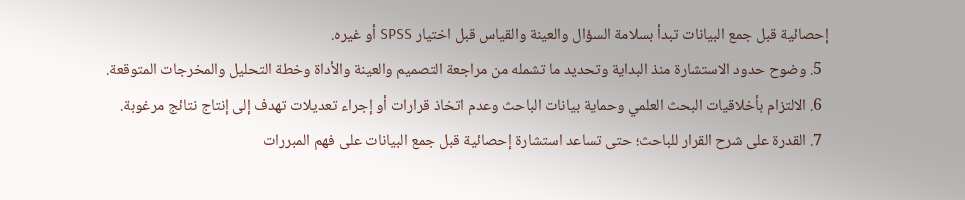إحصائية قبل جمع البيانات تبدأ بسلامة السؤال والعينة والقياس قبل اختيار SPSS أو غيره.
  5. وضوح حدود الاستشارة منذ البداية وتحديد ما تشمله من مراجعة التصميم والعينة والأداة وخطة التحليل والمخرجات المتوقعة.
  6. الالتزام بأخلاقيات البحث العلمي وحماية بيانات الباحث وعدم اتخاذ قرارات أو إجراء تعديلات تهدف إلى إنتاج نتائج مرغوبة.
  7. القدرة على شرح القرار للباحث؛ حتى تساعد استشارة إحصائية قبل جمع البيانات على فهم المبررات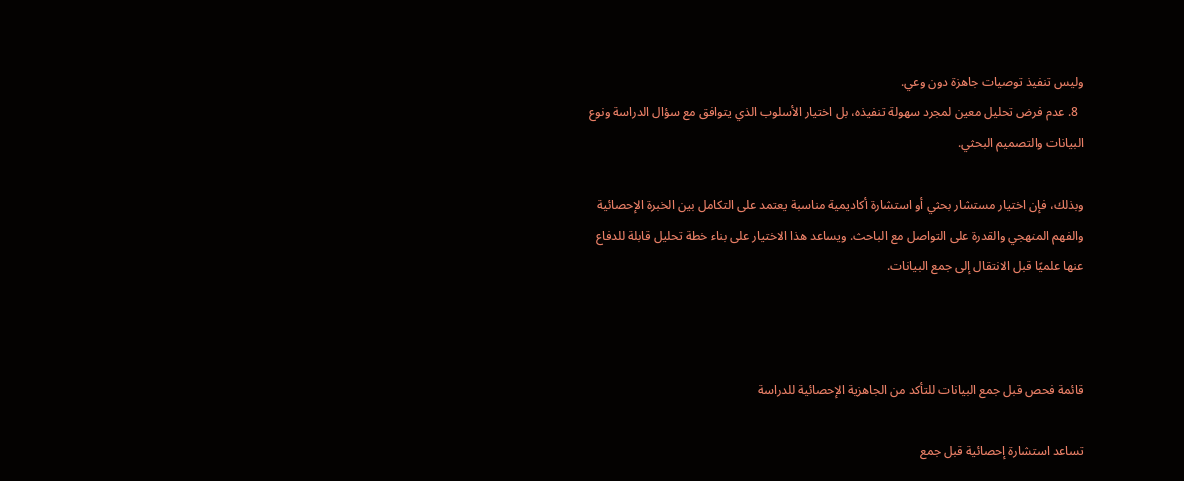وليس تنفيذ توصيات جاهزة دون وعي.
  8. عدم فرض تحليل معين لمجرد سهولة تنفيذه، بل اختيار الأسلوب الذي يتوافق مع سؤال الدراسة ونوع البيانات والتصميم البحثي.

وبذلك، فإن اختيار مستشار بحثي أو استشارة أكاديمية مناسبة يعتمد على التكامل بين الخبرة الإحصائية والفهم المنهجي والقدرة على التواصل مع الباحث. ويساعد هذا الاختيار على بناء خطة تحليل قابلة للدفاع عنها علميًا قبل الانتقال إلى جمع البيانات.



قائمة فحص قبل جمع البيانات للتأكد من الجاهزية الإحصائية للدراسة

تساعد استشارة إحصائية قبل جمع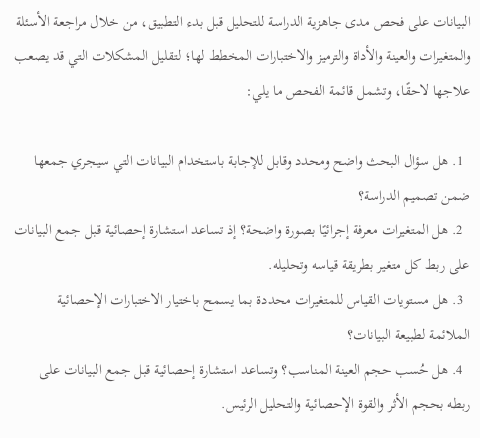البيانات على فحص مدى جاهزية الدراسة للتحليل قبل بدء التطبيق، من خلال مراجعة الأسئلة والمتغيرات والعينة والأداة والترميز والاختبارات المخطط لها؛ لتقليل المشكلات التي قد يصعب علاجها لاحقًا، وتشمل قائمة الفحص ما يلي:

  1. هل سؤال البحث واضح ومحدد وقابل للإجابة باستخدام البيانات التي سيجري جمعها ضمن تصميم الدراسة؟
  2. هل المتغيرات معرفة إجرائيًا بصورة واضحة؟ إذ تساعد استشارة إحصائية قبل جمع البيانات على ربط كل متغير بطريقة قياسه وتحليله.
  3. هل مستويات القياس للمتغيرات محددة بما يسمح باختيار الاختبارات الإحصائية الملائمة لطبيعة البيانات؟
  4. هل حُسب حجم العينة المناسب؟ وتساعد استشارة إحصائية قبل جمع البيانات على ربطه بحجم الأثر والقوة الإحصائية والتحليل الرئيس.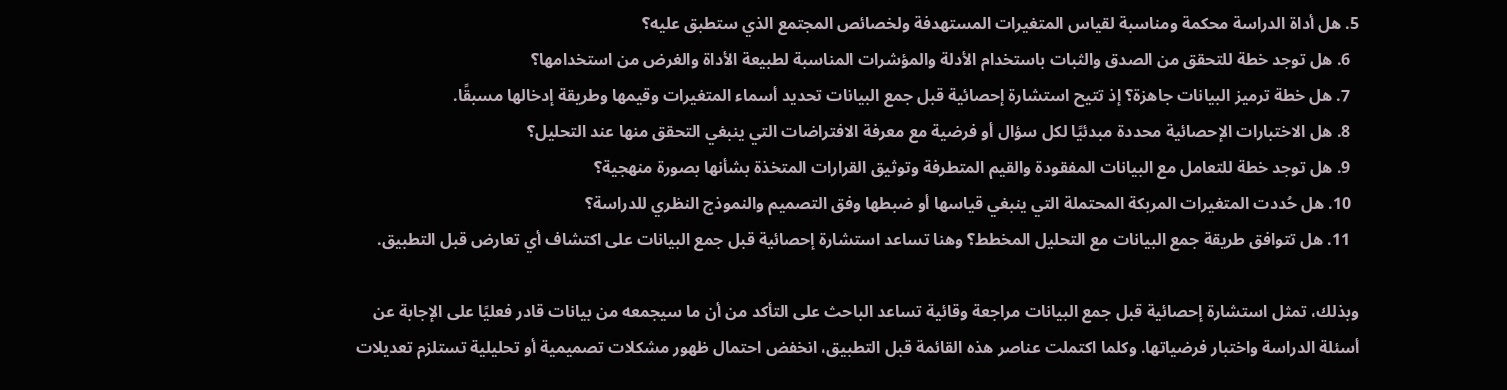5. هل أداة الدراسة محكمة ومناسبة لقياس المتغيرات المستهدفة ولخصائص المجتمع الذي ستطبق عليه؟
  6. هل توجد خطة للتحقق من الصدق والثبات باستخدام الأدلة والمؤشرات المناسبة لطبيعة الأداة والغرض من استخدامها؟
  7. هل خطة ترميز البيانات جاهزة؟ إذ تتيح استشارة إحصائية قبل جمع البيانات تحديد أسماء المتغيرات وقيمها وطريقة إدخالها مسبقًا.
  8. هل الاختبارات الإحصائية محددة مبدئيًا لكل سؤال أو فرضية مع معرفة الافتراضات التي ينبغي التحقق منها عند التحليل؟
  9. هل توجد خطة للتعامل مع البيانات المفقودة والقيم المتطرفة وتوثيق القرارات المتخذة بشأنها بصورة منهجية؟
  10. هل حُددت المتغيرات المربكة المحتملة التي ينبغي قياسها أو ضبطها وفق التصميم والنموذج النظري للدراسة؟
  11. هل تتوافق طريقة جمع البيانات مع التحليل المخطط؟ وهنا تساعد استشارة إحصائية قبل جمع البيانات على اكتشاف أي تعارض قبل التطبيق.

وبذلك، تمثل استشارة إحصائية قبل جمع البيانات مراجعة وقائية تساعد الباحث على التأكد من أن ما سيجمعه من بيانات قادر فعليًا على الإجابة عن أسئلة الدراسة واختبار فرضياتها. وكلما اكتملت عناصر هذه القائمة قبل التطبيق، انخفض احتمال ظهور مشكلات تصميمية أو تحليلية تستلزم تعديلات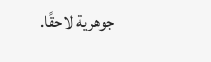جوهرية لاحقًا.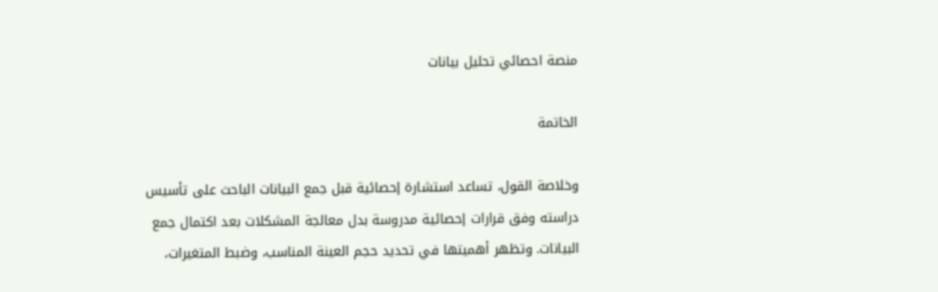منصة احصائي تحليل بيانات

الخاتمة

وخلاصة القول، تساعد استشارة إحصائية قبل جمع البيانات الباحث على تأسيس دراسته وفق قرارات إحصائية مدروسة بدل معالجة المشكلات بعد اكتمال جمع البيانات. وتظهر أهميتها في تحديد حجم العينة المناسب، وضبط المتغيرات،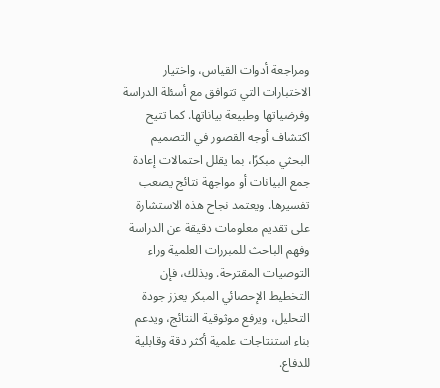ومراجعة أدوات القياس، واختيار الاختبارات التي تتوافق مع أسئلة الدراسة وفرضياتها وطبيعة بياناتها. كما تتيح اكتشاف أوجه القصور في التصميم البحثي مبكرًا، بما يقلل احتمالات إعادة جمع البيانات أو مواجهة نتائج يصعب تفسيرها. ويعتمد نجاح هذه الاستشارة على تقديم معلومات دقيقة عن الدراسة وفهم الباحث للمبررات العلمية وراء التوصيات المقترحة. وبذلك، فإن التخطيط الإحصائي المبكر يعزز جودة التحليل، ويرفع موثوقية النتائج، ويدعم بناء استنتاجات علمية أكثر دقة وقابلية للدفاع.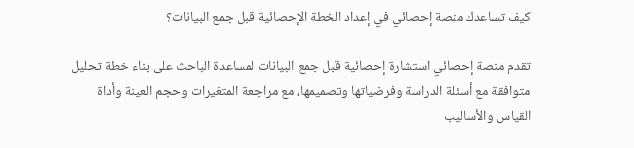كيف تساعدك منصة إحصائي في إعداد الخطة الإحصائية قبل جمع البيانات؟

تقدم منصة إحصائي استشارة إحصائية قبل جمع البيانات لمساعدة الباحث على بناء خطة تحليل متوافقة مع أسئلة الدراسة وفرضياتها وتصميمها، مع مراجعة المتغيرات وحجم العينة وأداة القياس والأساليب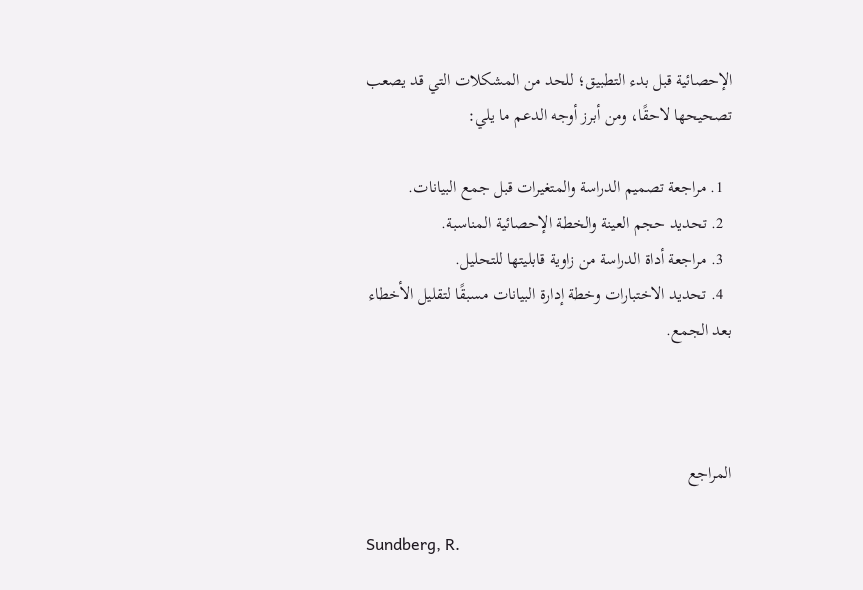الإحصائية قبل بدء التطبيق؛ للحد من المشكلات التي قد يصعب تصحيحها لاحقًا، ومن أبرز أوجه الدعم ما يلي:

  1. مراجعة تصميم الدراسة والمتغيرات قبل جمع البيانات.
  2. تحديد حجم العينة والخطة الإحصائية المناسبة.
  3. مراجعة أداة الدراسة من زاوية قابليتها للتحليل.
  4. تحديد الاختبارات وخطة إدارة البيانات مسبقًا لتقليل الأخطاء بعد الجمع.



المراجع

Sundberg, R.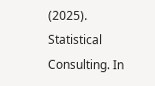(2025). Statistical Consulting. In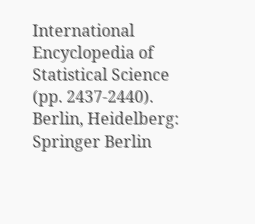International Encyclopedia of Statistical Science (pp. 2437-2440). Berlin, Heidelberg: Springer Berlin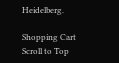Heidelberg.

Shopping Cart
Scroll to Top